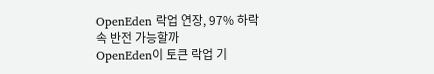OpenEden 락업 연장, 97% 하락 속 반전 가능할까
OpenEden이 토큰 락업 기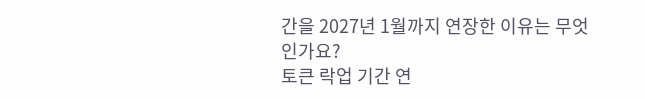간을 2027년 1월까지 연장한 이유는 무엇인가요?
토큰 락업 기간 연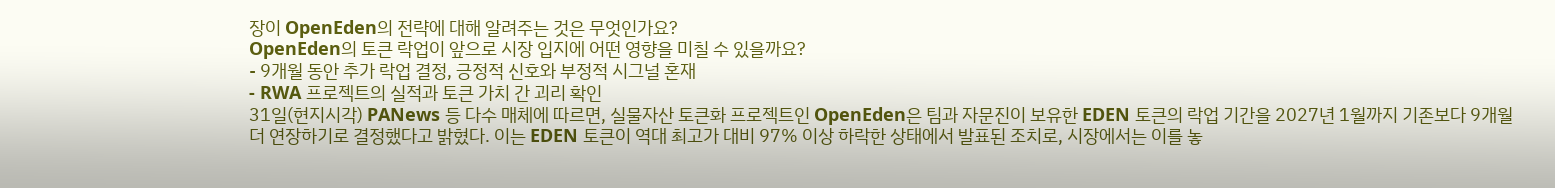장이 OpenEden의 전략에 대해 알려주는 것은 무엇인가요?
OpenEden의 토큰 락업이 앞으로 시장 입지에 어떤 영향을 미칠 수 있을까요?
- 9개월 동안 추가 락업 결정, 긍정적 신호와 부정적 시그널 혼재
- RWA 프로젝트의 실적과 토큰 가치 간 괴리 확인
31일(현지시각) PANews 등 다수 매체에 따르면, 실물자산 토큰화 프로젝트인 OpenEden은 팀과 자문진이 보유한 EDEN 토큰의 락업 기간을 2027년 1월까지 기존보다 9개월 더 연장하기로 결정했다고 밝혔다. 이는 EDEN 토큰이 역대 최고가 대비 97% 이상 하락한 상태에서 발표된 조치로, 시장에서는 이를 놓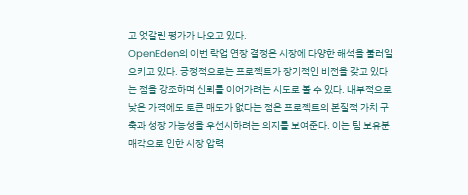고 엇갈린 평가가 나오고 있다.
OpenEden의 이번 락업 연장 결정은 시장에 다양한 해석을 불러일으키고 있다. 긍정적으로는 프로젝트가 장기적인 비전을 갖고 있다는 점을 강조하며 신뢰를 이어가려는 시도로 볼 수 있다. 내부적으로 낮은 가격에도 토큰 매도가 없다는 점은 프로젝트의 본질적 가치 구축과 성장 가능성을 우선시하려는 의지를 보여준다. 이는 팀 보유분 매각으로 인한 시장 압력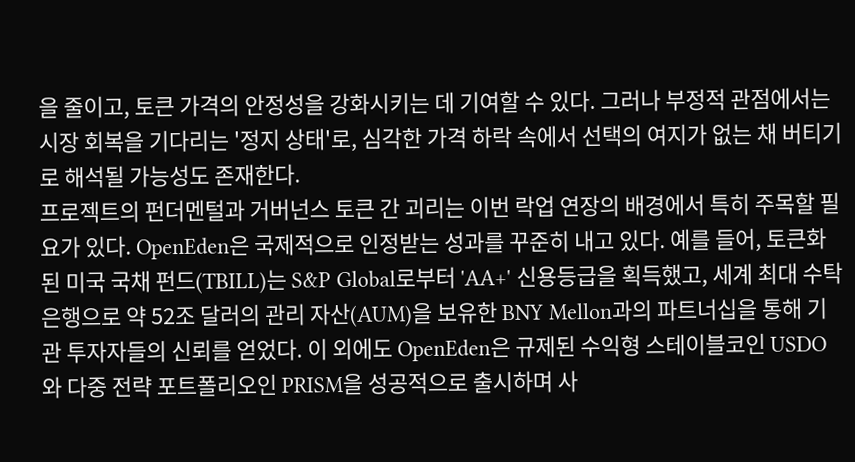을 줄이고, 토큰 가격의 안정성을 강화시키는 데 기여할 수 있다. 그러나 부정적 관점에서는 시장 회복을 기다리는 '정지 상태'로, 심각한 가격 하락 속에서 선택의 여지가 없는 채 버티기로 해석될 가능성도 존재한다.
프로젝트의 펀더멘털과 거버넌스 토큰 간 괴리는 이번 락업 연장의 배경에서 특히 주목할 필요가 있다. OpenEden은 국제적으로 인정받는 성과를 꾸준히 내고 있다. 예를 들어, 토큰화된 미국 국채 펀드(TBILL)는 S&P Global로부터 'AA+' 신용등급을 획득했고, 세계 최대 수탁은행으로 약 52조 달러의 관리 자산(AUM)을 보유한 BNY Mellon과의 파트너십을 통해 기관 투자자들의 신뢰를 얻었다. 이 외에도 OpenEden은 규제된 수익형 스테이블코인 USDO와 다중 전략 포트폴리오인 PRISM을 성공적으로 출시하며 사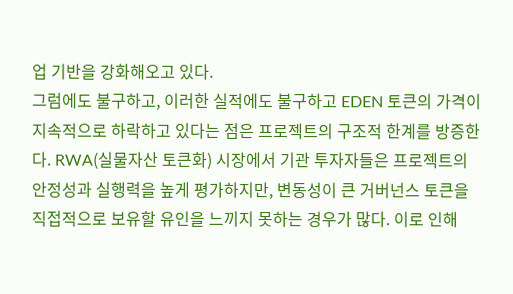업 기반을 강화해오고 있다.
그럼에도 불구하고, 이러한 실적에도 불구하고 EDEN 토큰의 가격이 지속적으로 하락하고 있다는 점은 프로젝트의 구조적 한계를 방증한다. RWA(실물자산 토큰화) 시장에서 기관 투자자들은 프로젝트의 안정성과 실행력을 높게 평가하지만, 변동성이 큰 거버넌스 토큰을 직접적으로 보유할 유인을 느끼지 못하는 경우가 많다. 이로 인해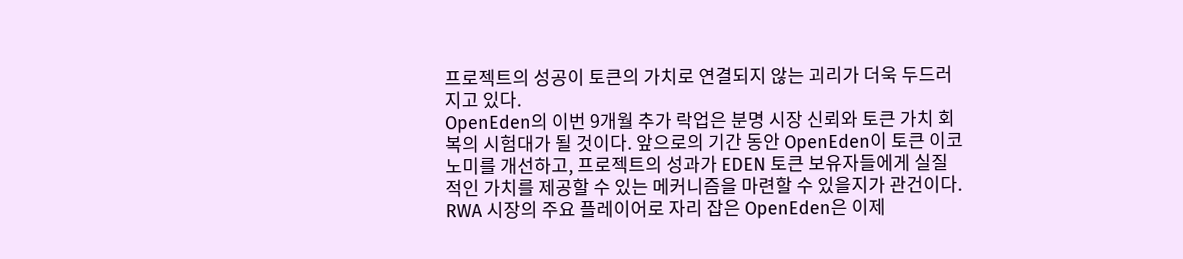프로젝트의 성공이 토큰의 가치로 연결되지 않는 괴리가 더욱 두드러지고 있다.
OpenEden의 이번 9개월 추가 락업은 분명 시장 신뢰와 토큰 가치 회복의 시험대가 될 것이다. 앞으로의 기간 동안 OpenEden이 토큰 이코노미를 개선하고, 프로젝트의 성과가 EDEN 토큰 보유자들에게 실질적인 가치를 제공할 수 있는 메커니즘을 마련할 수 있을지가 관건이다. RWA 시장의 주요 플레이어로 자리 잡은 OpenEden은 이제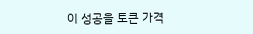이 성공을 토큰 가격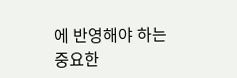에 반영해야 하는 중요한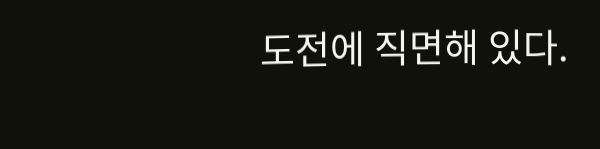도전에 직면해 있다.